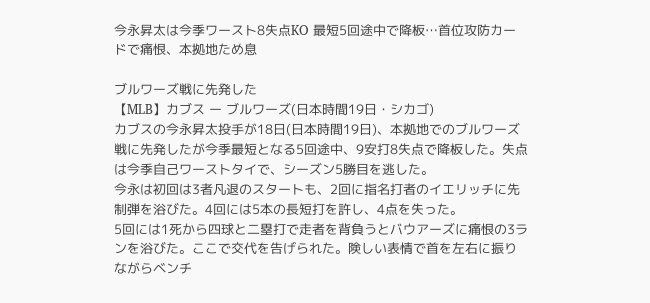今永昇太は今季ワースト8失点KO 最短5回途中で降板…首位攻防カードで痛恨、本拠地ため息

ブルワーズ戦に先発した
【MLB】カブス ー ブルワーズ(日本時間19日・シカゴ)
カブスの今永昇太投手が18日(日本時間19日)、本拠地でのブルワーズ戦に先発したが今季最短となる5回途中、9安打8失点で降板した。失点は今季自己ワーストタイで、シーズン5勝目を逃した。
今永は初回は3者凡退のスタートも、2回に指名打者のイエリッチに先制弾を浴びた。4回には5本の長短打を許し、4点を失った。
5回には1死から四球と二塁打で走者を背負うとバウアーズに痛恨の3ランを浴びた。ここで交代を告げられた。険しい表情で首を左右に振りながらベンチ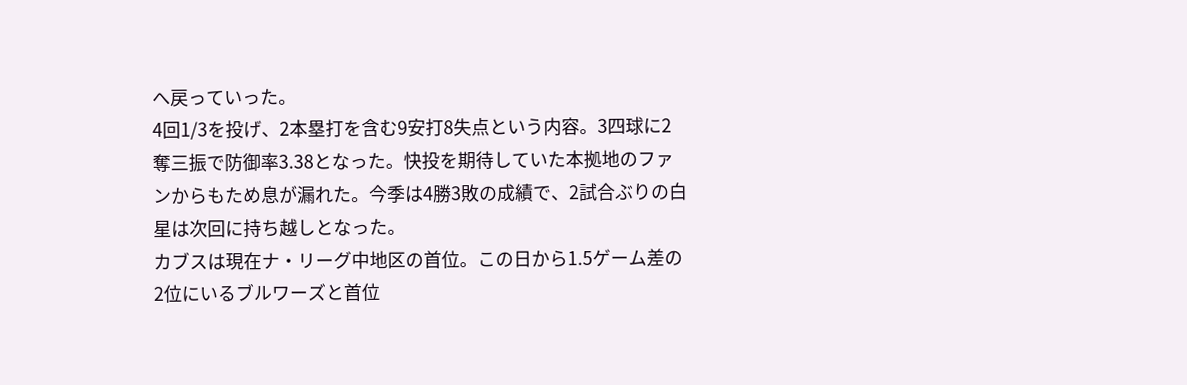へ戻っていった。
4回1/3を投げ、2本塁打を含む9安打8失点という内容。3四球に2奪三振で防御率3.38となった。快投を期待していた本拠地のファンからもため息が漏れた。今季は4勝3敗の成績で、2試合ぶりの白星は次回に持ち越しとなった。
カブスは現在ナ・リーグ中地区の首位。この日から1.5ゲーム差の2位にいるブルワーズと首位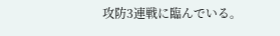攻防3連戦に臨んでいる。